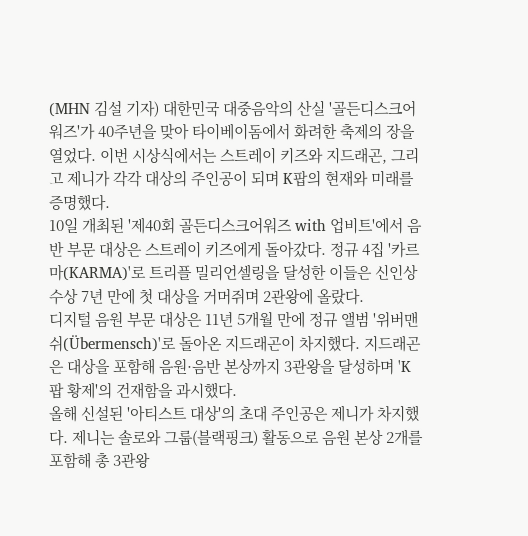(MHN 김설 기자) 대한민국 대중음악의 산실 '골든디스크어워즈'가 40주년을 맞아 타이베이돔에서 화려한 축제의 장을 열었다. 이번 시상식에서는 스트레이 키즈와 지드래곤, 그리고 제니가 각각 대상의 주인공이 되며 K팝의 현재와 미래를 증명했다.
10일 개최된 '제40회 골든디스크어워즈 with 업비트'에서 음반 부문 대상은 스트레이 키즈에게 돌아갔다. 정규 4집 '카르마(KARMA)'로 트리플 밀리언셀링을 달성한 이들은 신인상 수상 7년 만에 첫 대상을 거머쥐며 2관왕에 올랐다.
디지털 음원 부문 대상은 11년 5개월 만에 정규 앨범 '위버맨쉬(Übermensch)'로 돌아온 지드래곤이 차지했다. 지드래곤은 대상을 포함해 음원·음반 본상까지 3관왕을 달성하며 'K팝 황제'의 건재함을 과시했다.
올해 신설된 '아티스트 대상'의 초대 주인공은 제니가 차지했다. 제니는 솔로와 그룹(블랙핑크) 활동으로 음원 본상 2개를 포함해 총 3관왕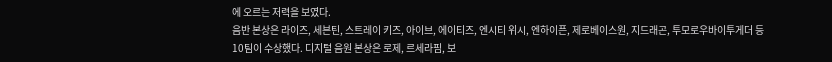에 오르는 저력을 보였다.
음반 본상은 라이즈, 세븐틴, 스트레이 키즈, 아이브, 에이티즈, 엔시티 위시, 엔하이픈, 제로베이스원, 지드래곤, 투모로우바이투게더 등 10팀이 수상했다. 디지털 음원 본상은 로제, 르세라핌, 보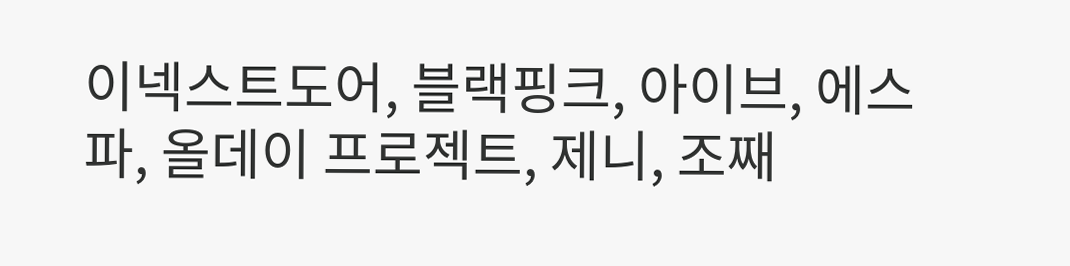이넥스트도어, 블랙핑크, 아이브, 에스파, 올데이 프로젝트, 제니, 조째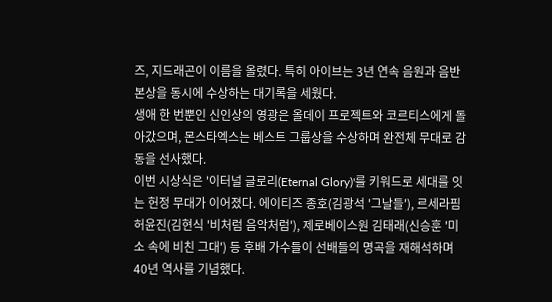즈, 지드래곤이 이름을 올렸다. 특히 아이브는 3년 연속 음원과 음반 본상을 동시에 수상하는 대기록을 세웠다.
생애 한 번뿐인 신인상의 영광은 올데이 프로젝트와 코르티스에게 돌아갔으며, 몬스타엑스는 베스트 그룹상을 수상하며 완전체 무대로 감동을 선사했다.
이번 시상식은 '이터널 글로리(Eternal Glory)'를 키워드로 세대를 잇는 헌정 무대가 이어졌다. 에이티즈 종호(김광석 '그날들'), 르세라핌 허윤진(김현식 '비처럼 음악처럼'), 제로베이스원 김태래(신승훈 '미소 속에 비친 그대') 등 후배 가수들이 선배들의 명곡을 재해석하며 40년 역사를 기념했다.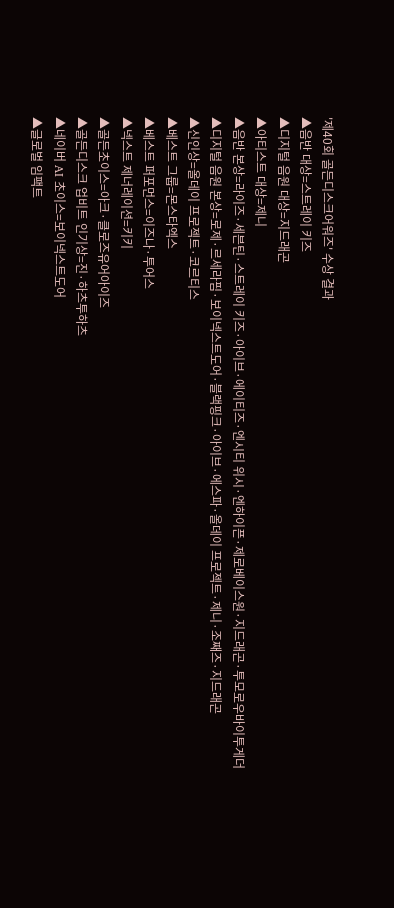'제40회 골든디스크어워즈' 수상 결과
▲음반 대상=스트레이 키즈
▲디지털 음원 대상=지드래곤
▲아티스트 대상=제니
▲음반 본상=라이즈·세븐틴·스트레이 키즈·아이브·에이티즈·엔시티 위시·엔하이픈·제로베이스원·지드래곤·투모로우바이투게더
▲디지털 음원 본상=로제·르세라핌·보이넥스트도어·블랙핑크·아이브·에스파·올데이 프로젝트·제니·조째즈·지드래곤
▲신인상=올데이 프로젝트·코르티스
▲베스트 그룹=몬스타엑스
▲베스트 퍼포먼스=이즈나·투어스
▲넥스트 제너레이션=키키
▲골든초이스=아크·클로즈유어아이즈
▲골든디스크 업비트 인기상=진·하츠투하츠
▲네이버 AI 초이스=보이넥스트도어
▲글로벌 임팩트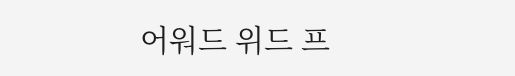어워드 위드 프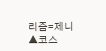리즘=제니
▲코스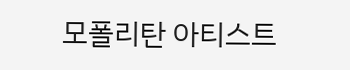모폴리탄 아티스트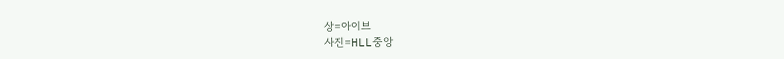상=아이브
사진=HLL중앙